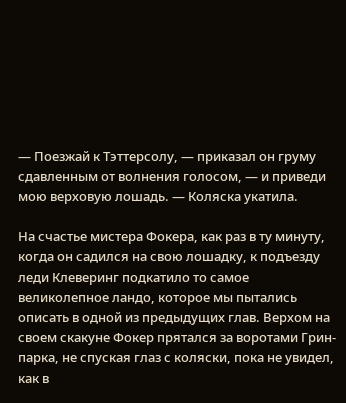— Поезжай к Тэттерсолу, — приказал он груму сдавленным от волнения голосом, — и приведи мою верховую лошадь. — Коляска укатила.

На счастье мистера Фокера, как раз в ту минуту, когда он садился на свою лошадку, к подъезду леди Клеверинг подкатило то самое великолепное ландо, которое мы пытались описать в одной из предыдущих глав. Верхом на своем скакуне Фокер прятался за воротами Грин-парка, не спуская глаз с коляски, пока не увидел, как в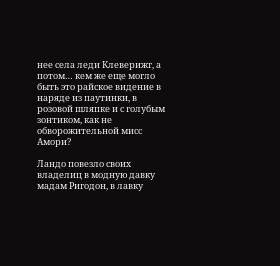нее села леди Клеверижг, а потом… кем же еще могло быть это райское видение в наряде из паутинки, в розовой шляпке и с голубым зонтиком, как не обворожительной мисс Амори?

Ландо повезло своих владелиц в модную давку мадам Ригодон, в лавку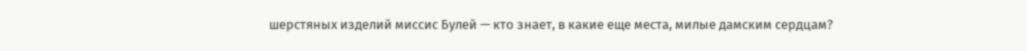шерстяных изделий миссис Булей — кто знает, в какие еще места, милые дамским сердцам?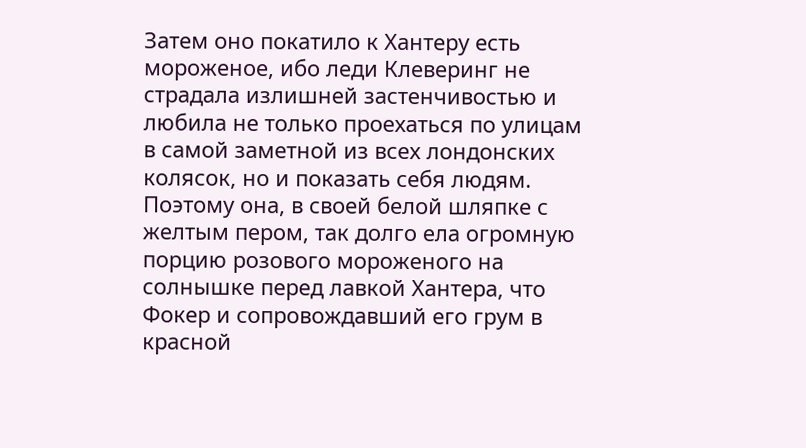Затем оно покатило к Хантеру есть мороженое, ибо леди Клеверинг не страдала излишней застенчивостью и любила не только проехаться по улицам в самой заметной из всех лондонских колясок, но и показать себя людям. Поэтому она, в своей белой шляпке с желтым пером, так долго ела огромную порцию розового мороженого на солнышке перед лавкой Хантера, что Фокер и сопровождавший его грум в красной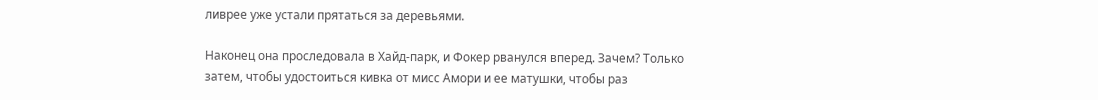ливрее уже устали прятаться за деревьями.

Наконец она проследовала в Хайд-парк, и Фокер рванулся вперед. Зачем? Только затем, чтобы удостоиться кивка от мисс Амори и ее матушки, чтобы раз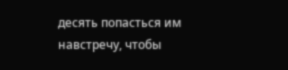десять попасться им навстречу, чтобы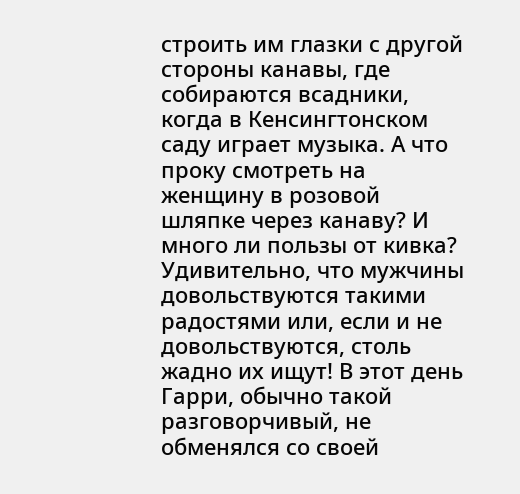строить им глазки с другой стороны канавы, где собираются всадники, когда в Кенсингтонском саду играет музыка. А что проку смотреть на женщину в розовой шляпке через канаву? И много ли пользы от кивка? Удивительно, что мужчины довольствуются такими радостями или, если и не довольствуются, столь жадно их ищут! В этот день Гарри, обычно такой разговорчивый, не обменялся со своей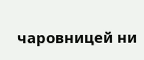чаровницей ни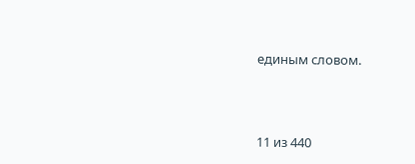единым словом.



11 из 440